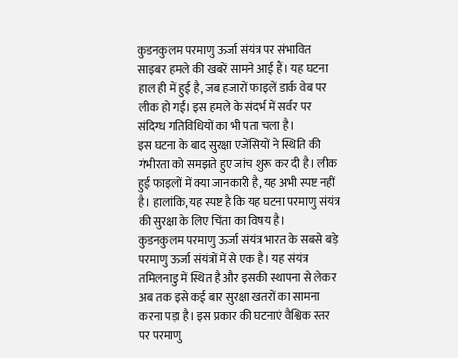कुडनकुलम परमाणु ऊर्जा संयंत्र पर संभावित साइबर हमले की खबरें सामने आई हैं। यह घटना हाल ही में हुई है, जब हजारों फाइलें डार्क वेब पर लीक हो गईं। इस हमले के संदर्भ में सर्वर पर संदिग्ध गतिविधियों का भी पता चला है।
इस घटना के बाद सुरक्षा एजेंसियों ने स्थिति की गंभीरता को समझते हुए जांच शुरू कर दी है। लीक हुई फाइलों में क्या जानकारी है, यह अभी स्पष्ट नहीं है। हालांकि, यह स्पष्ट है कि यह घटना परमाणु संयंत्र की सुरक्षा के लिए चिंता का विषय है।
कुडनकुलम परमाणु ऊर्जा संयंत्र भारत के सबसे बड़े परमाणु ऊर्जा संयंत्रों में से एक है। यह संयंत्र तमिलनाडु में स्थित है और इसकी स्थापना से लेकर अब तक इसे कई बार सुरक्षा खतरों का सामना करना पड़ा है। इस प्रकार की घटनाएं वैश्विक स्तर पर परमाणु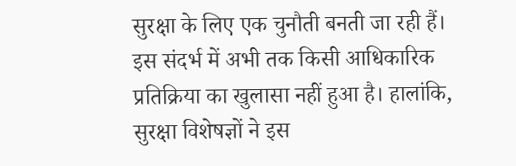सुरक्षा के लिए एक चुनौती बनती जा रही हैं।
इस संदर्भ में अभी तक किसी आधिकारिक प्रतिक्रिया का खुलासा नहीं हुआ है। हालांकि, सुरक्षा विशेषज्ञों ने इस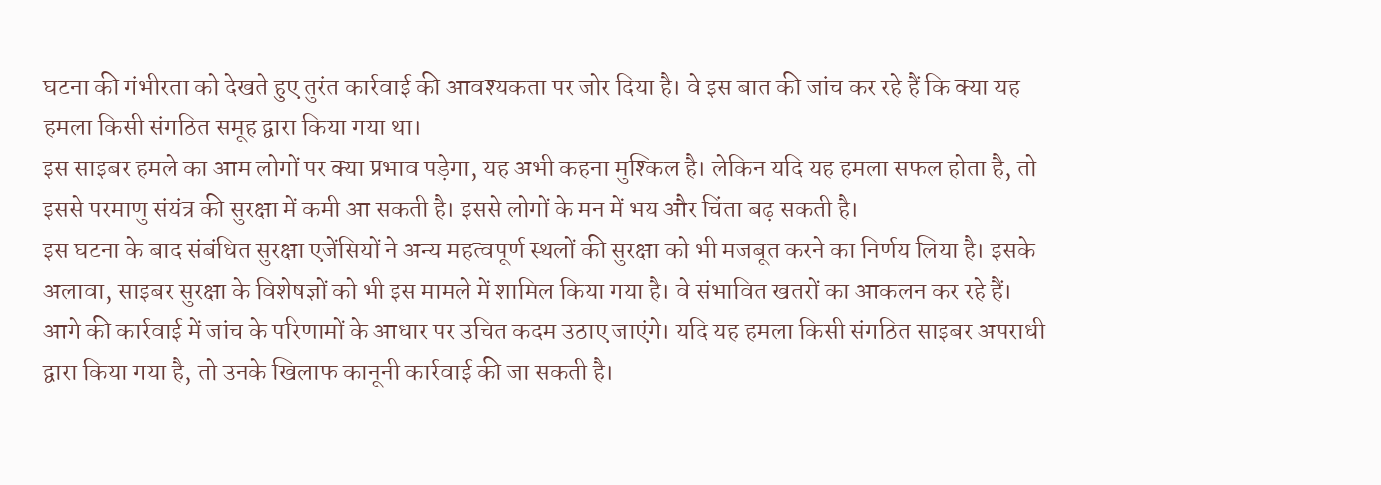घटना की गंभीरता को देखते हुए तुरंत कार्रवाई की आवश्यकता पर जोर दिया है। वे इस बात की जांच कर रहे हैं कि क्या यह हमला किसी संगठित समूह द्वारा किया गया था।
इस साइबर हमले का आम लोगों पर क्या प्रभाव पड़ेगा, यह अभी कहना मुश्किल है। लेकिन यदि यह हमला सफल होता है, तो इससे परमाणु संयंत्र की सुरक्षा में कमी आ सकती है। इससे लोगों के मन में भय और चिंता बढ़ सकती है।
इस घटना के बाद संबंधित सुरक्षा एजेंसियों ने अन्य महत्वपूर्ण स्थलों की सुरक्षा को भी मजबूत करने का निर्णय लिया है। इसके अलावा, साइबर सुरक्षा के विशेषज्ञों को भी इस मामले में शामिल किया गया है। वे संभावित खतरों का आकलन कर रहे हैं।
आगे की कार्रवाई में जांच के परिणामों के आधार पर उचित कदम उठाए जाएंगे। यदि यह हमला किसी संगठित साइबर अपराधी द्वारा किया गया है, तो उनके खिलाफ कानूनी कार्रवाई की जा सकती है।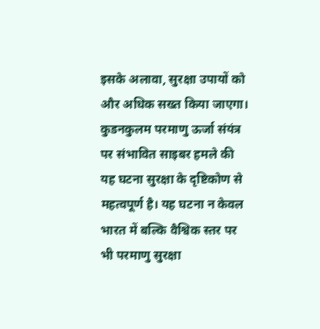इसके अलावा, सुरक्षा उपायों को और अधिक सख्त किया जाएगा।
कुडनकुलम परमाणु ऊर्जा संयंत्र पर संभावित साइबर हमले की यह घटना सुरक्षा के दृष्टिकोण से महत्वपूर्ण है। यह घटना न केवल भारत में बल्कि वैश्विक स्तर पर भी परमाणु सुरक्षा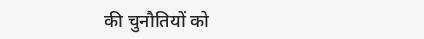की चुनौतियों को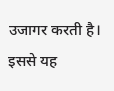उजागर करती है। इससे यह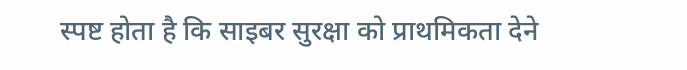स्पष्ट होता है कि साइबर सुरक्षा को प्राथमिकता देने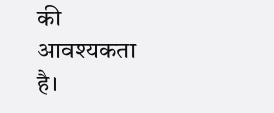की आवश्यकता है।